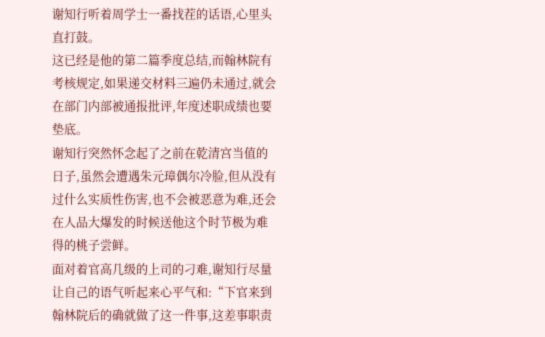谢知行听着周学士一番找茬的话语,心里头直打鼓。
这已经是他的第二篇季度总结,而翰林院有考核规定,如果递交材料三遍仍未通过,就会在部门内部被通报批评,年度述职成绩也要垫底。
谢知行突然怀念起了之前在乾清宫当值的日子,虽然会遭遇朱元璋偶尔冷脸,但从没有过什么实质性伤害,也不会被恶意为难,还会在人品大爆发的时候送他这个时节极为难得的桃子尝鲜。
面对着官高几级的上司的刁难,谢知行尽量让自己的语气听起来心平气和:“下官来到翰林院后的确就做了这一件事,这差事职责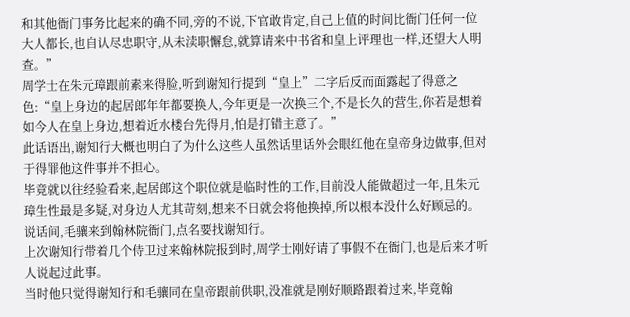和其他衙门事务比起来的确不同,旁的不说,下官敢肯定,自己上值的时间比衙门任何一位大人都长,也自认尽忠职守,从未渎职懈怠,就算请来中书省和皇上评理也一样,还望大人明查。”
周学士在朱元璋跟前素来得脸,听到谢知行提到“皇上”二字后反而面露起了得意之色:“皇上身边的起居郎年年都要换人,今年更是一次换三个,不是长久的营生,你若是想着如今人在皇上身边,想着近水楼台先得月,怕是打错主意了。”
此话语出,谢知行大概也明白了为什么这些人虽然话里话外会眼红他在皇帝身边做事,但对于得罪他这件事并不担心。
毕竟就以往经验看来,起居郎这个职位就是临时性的工作,目前没人能做超过一年,且朱元璋生性最是多疑,对身边人尤其苛刻,想来不日就会将他换掉,所以根本没什么好顾忌的。
说话间,毛骧来到翰林院衙门,点名要找谢知行。
上次谢知行带着几个侍卫过来翰林院报到时,周学士刚好请了事假不在衙门,也是后来才听人说起过此事。
当时他只觉得谢知行和毛骧同在皇帝跟前供职,没准就是刚好顺路跟着过来,毕竟翰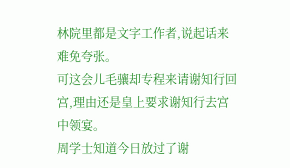林院里都是文字工作者,说起话来难免夸张。
可这会儿毛骧却专程来请谢知行回宫,理由还是皇上要求谢知行去宫中领宴。
周学士知道今日放过了谢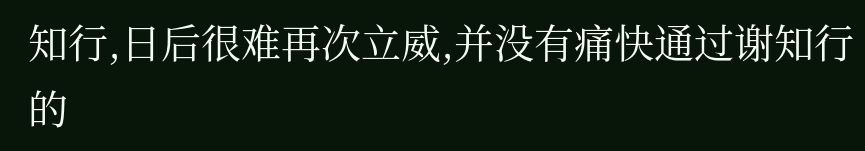知行,日后很难再次立威,并没有痛快通过谢知行的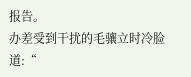报告。
办差受到干扰的毛骧立时冷脸道:“